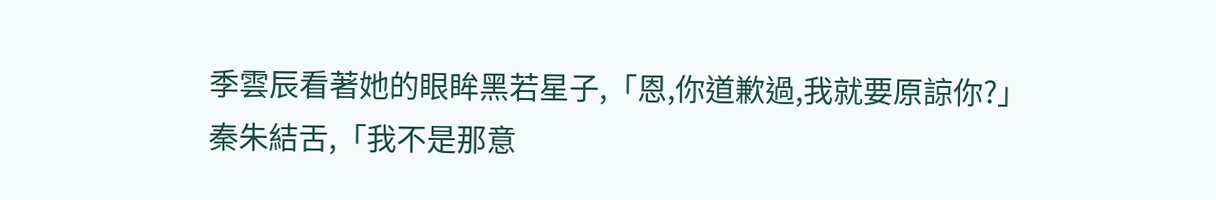季雲辰看著她的眼眸黑若星子,「恩,你道歉過,我就要原諒你?」
秦朱結舌,「我不是那意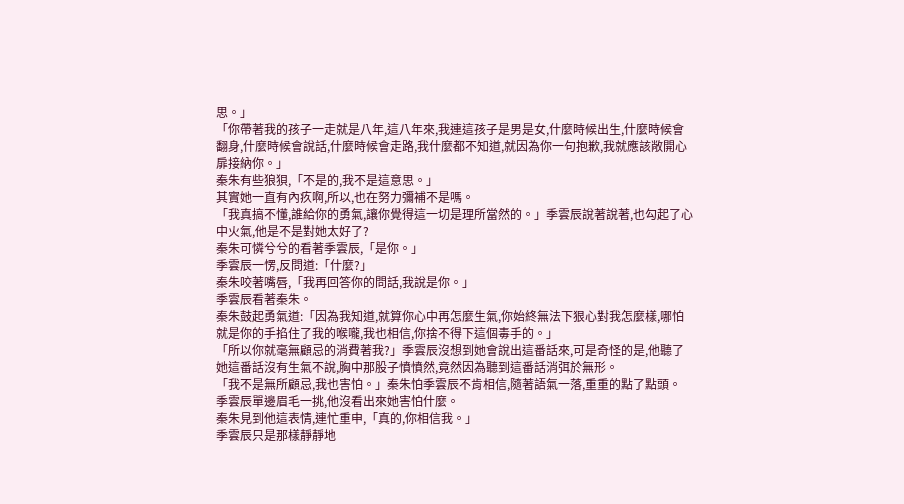思。」
「你帶著我的孩子一走就是八年,這八年來,我連這孩子是男是女,什麼時候出生,什麼時候會翻身,什麼時候會說話,什麼時候會走路,我什麼都不知道,就因為你一句抱歉,我就應該敞開心扉接納你。」
秦朱有些狼狽,「不是的,我不是這意思。」
其實她一直有內疚啊,所以,也在努力彌補不是嗎。
「我真搞不懂,誰給你的勇氣,讓你覺得這一切是理所當然的。」季雲辰說著說著,也勾起了心中火氣,他是不是對她太好了?
秦朱可憐兮兮的看著季雲辰,「是你。」
季雲辰一愣,反問道:「什麼?」
秦朱咬著嘴唇,「我再回答你的問話,我說是你。」
季雲辰看著秦朱。
秦朱鼓起勇氣道:「因為我知道,就算你心中再怎麼生氣,你始終無法下狠心對我怎麼樣,哪怕就是你的手掐住了我的喉嚨,我也相信,你捨不得下這個毒手的。」
「所以你就毫無顧忌的消費著我?」季雲辰沒想到她會說出這番話來,可是奇怪的是,他聽了她這番話沒有生氣不說,胸中那股子憤憤然,竟然因為聽到這番話消弭於無形。
「我不是無所顧忌,我也害怕。」秦朱怕季雲辰不肯相信,隨著語氣一落,重重的點了點頭。
季雲辰單邊眉毛一挑,他沒看出來她害怕什麼。
秦朱見到他這表情,連忙重申,「真的,你相信我。」
季雲辰只是那樣靜靜地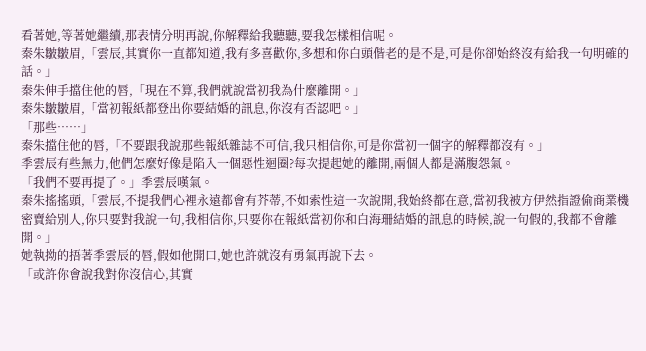看著她,等著她繼續,那表情分明再說,你解釋給我聽聽,要我怎樣相信呢。
秦朱皺皺眉,「雲辰,其實你一直都知道,我有多喜歡你,多想和你白頭偕老的是不是,可是你卻始終沒有給我一句明確的話。」
秦朱伸手擋住他的唇,「現在不算,我們就說當初我為什麼離開。」
秦朱皺皺眉,「當初報紙都登出你要結婚的訊息,你沒有否認吧。」
「那些……」
秦朱擋住他的唇,「不要跟我說那些報紙雜誌不可信,我只相信你,可是你當初一個字的解釋都沒有。」
季雲辰有些無力,他們怎麼好像是陷入一個惡性迴圈?每次提起她的離開,兩個人都是滿腹怨氣。
「我們不要再提了。」季雲辰嘆氣。
秦朱搖搖頭,「雲辰,不提我們心裡永遠都會有芥蒂,不如索性這一次說開,我始終都在意,當初我被方伊然指證偷商業機密賣給別人,你只要對我說一句,我相信你,只要你在報紙當初你和白海珊結婚的訊息的時候,說一句假的,我都不會離開。」
她執拗的捂著季雲辰的唇,假如他開口,她也許就沒有勇氣再說下去。
「或許你會說我對你沒信心,其實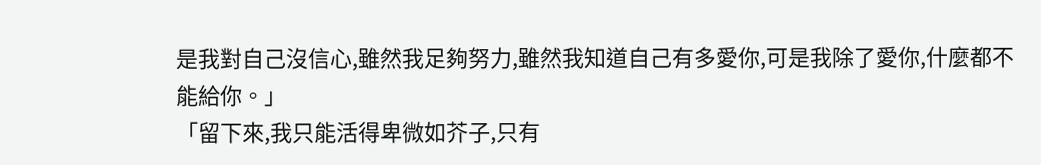是我對自己沒信心,雖然我足夠努力,雖然我知道自己有多愛你,可是我除了愛你,什麼都不能給你。」
「留下來,我只能活得卑微如芥子,只有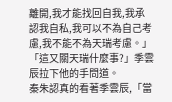離開,我才能找回自我,我承認我自私,我可以不為自己考慮,我不能不為天瑞考慮。」
「這又關天瑞什麼事?」季雲辰拉下他的手問道。
秦朱認真的看著季雲辰,「當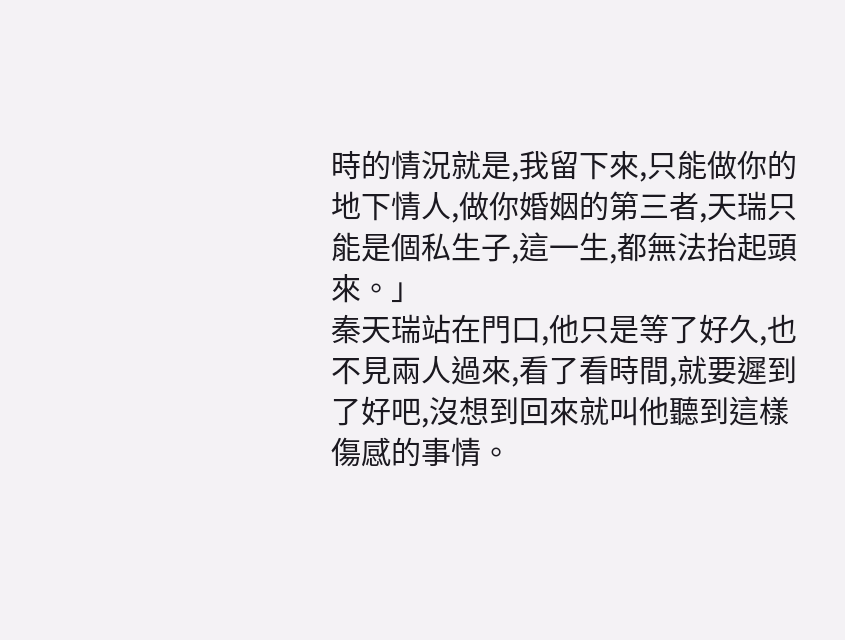時的情況就是,我留下來,只能做你的地下情人,做你婚姻的第三者,天瑞只能是個私生子,這一生,都無法抬起頭來。」
秦天瑞站在門口,他只是等了好久,也不見兩人過來,看了看時間,就要遲到了好吧,沒想到回來就叫他聽到這樣傷感的事情。